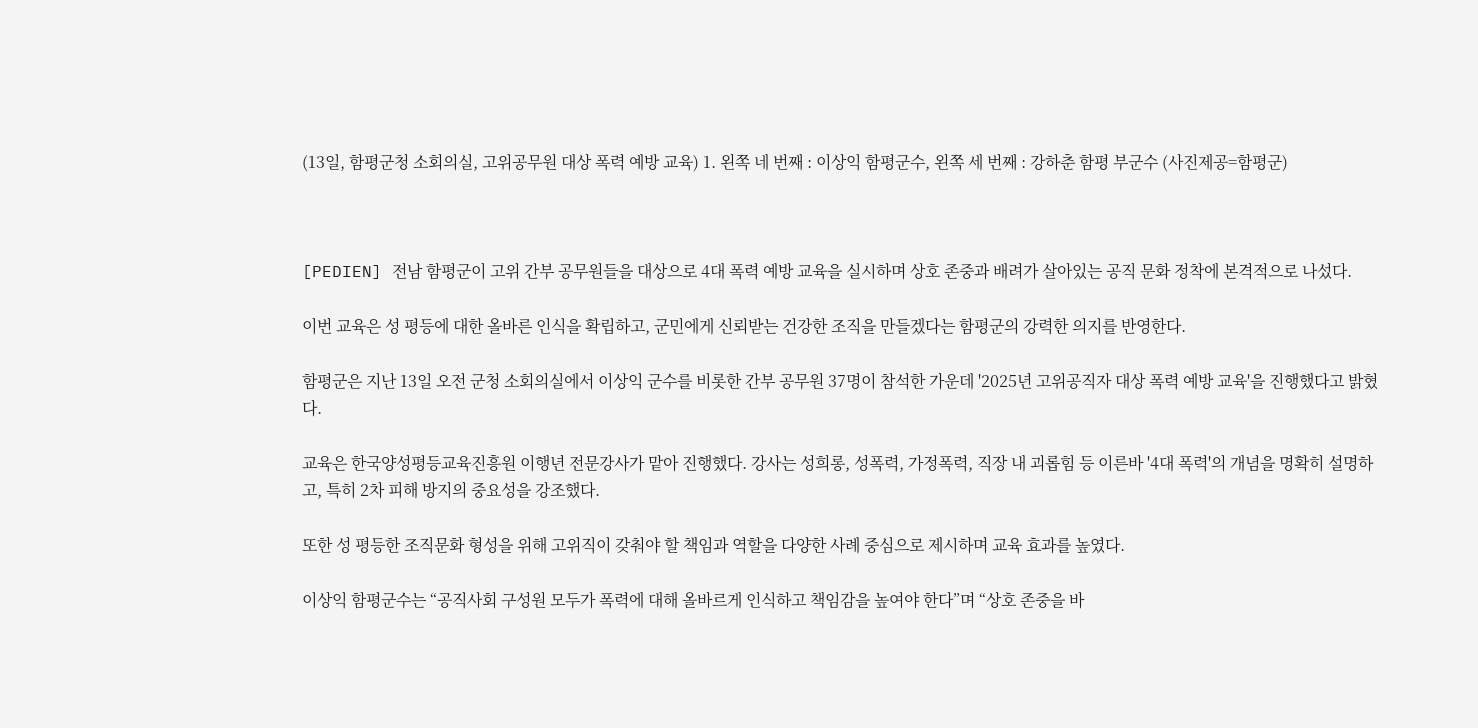(13일, 함평군청 소회의실, 고위공무원 대상 폭력 예방 교육) 1. 왼쪽 네 번째 : 이상익 함평군수, 왼쪽 세 번째 : 강하춘 함평 부군수 (사진제공=함평군)



[PEDIEN] 전남 함평군이 고위 간부 공무원들을 대상으로 4대 폭력 예방 교육을 실시하며 상호 존중과 배려가 살아있는 공직 문화 정착에 본격적으로 나섰다.

이번 교육은 성 평등에 대한 올바른 인식을 확립하고, 군민에게 신뢰받는 건강한 조직을 만들겠다는 함평군의 강력한 의지를 반영한다.

함평군은 지난 13일 오전 군청 소회의실에서 이상익 군수를 비롯한 간부 공무원 37명이 참석한 가운데 '2025년 고위공직자 대상 폭력 예방 교육'을 진행했다고 밝혔다.

교육은 한국양성평등교육진흥원 이행년 전문강사가 맡아 진행했다. 강사는 성희롱, 성폭력, 가정폭력, 직장 내 괴롭힘 등 이른바 '4대 폭력'의 개념을 명확히 설명하고, 특히 2차 피해 방지의 중요성을 강조했다.

또한 성 평등한 조직문화 형성을 위해 고위직이 갖춰야 할 책임과 역할을 다양한 사례 중심으로 제시하며 교육 효과를 높였다.

이상익 함평군수는 “공직사회 구성원 모두가 폭력에 대해 올바르게 인식하고 책임감을 높여야 한다”며 “상호 존중을 바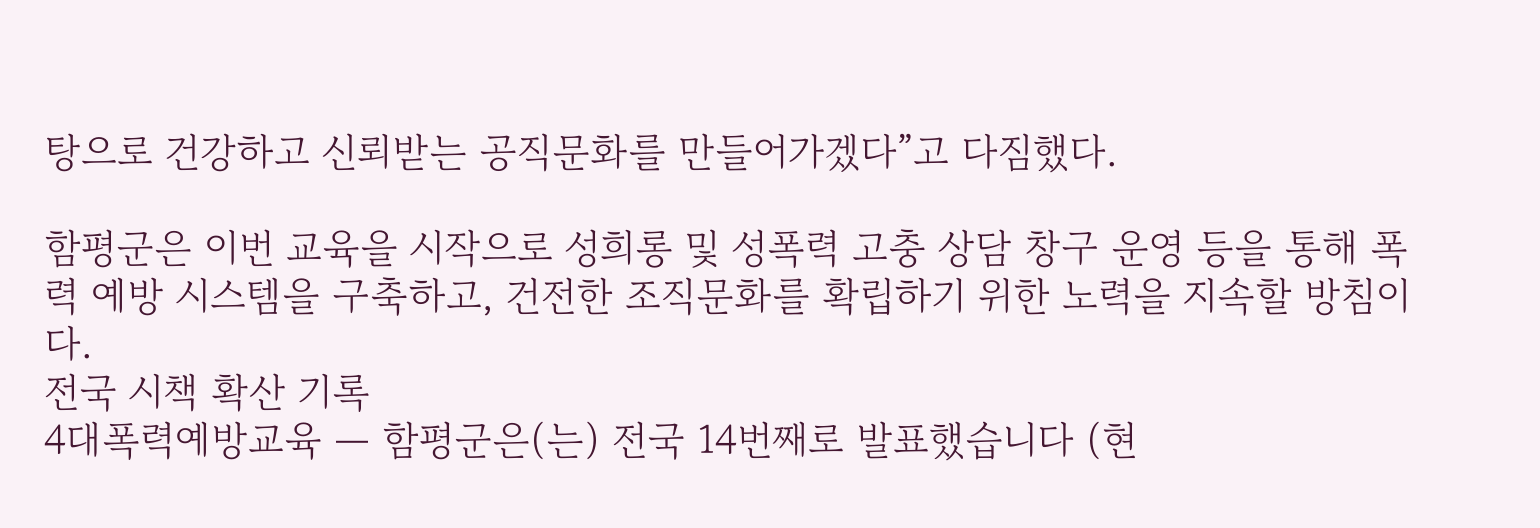탕으로 건강하고 신뢰받는 공직문화를 만들어가겠다”고 다짐했다.

함평군은 이번 교육을 시작으로 성희롱 및 성폭력 고충 상담 창구 운영 등을 통해 폭력 예방 시스템을 구축하고, 건전한 조직문화를 확립하기 위한 노력을 지속할 방침이다.
전국 시책 확산 기록
4대폭력예방교육 — 함평군은(는) 전국 14번째로 발표했습니다 (현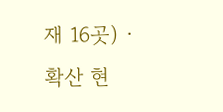재 16곳) · 확산 현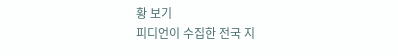황 보기
피디언이 수집한 전국 지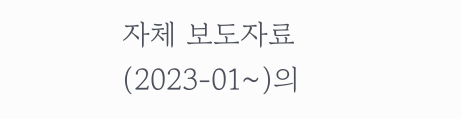자체 보도자료(2023-01~)의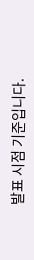발표 시점 기준입니다.